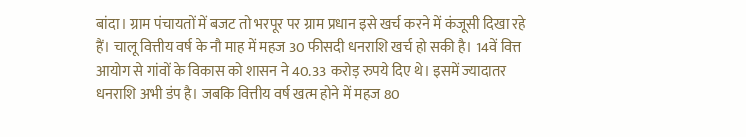बांदा। ग्राम पंचायतों में बजट तो भरपूर पर ग्राम प्रधान इसे खर्च करने में कंजूसी दिखा रहे हैं। चालू वित्तीय वर्ष के नौ माह में महज 30 फीसदी धनराशि खर्च हो सकी है। 14वें वित्त आयोग से गांवों के विकास को शासन ने 40.33 करोड़ रुपये दिए थे। इसमें ज्यादातर धनराशि अभी डंप है। जबकि वित्तीय वर्ष खत्म होने में महज 80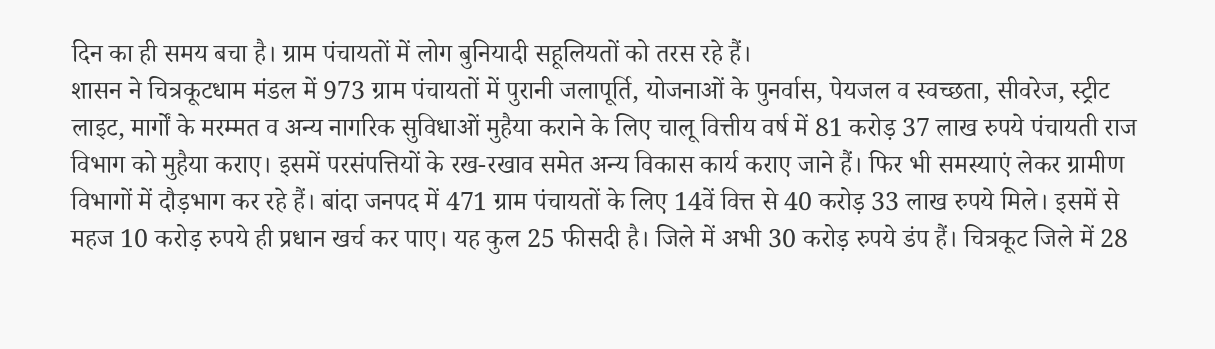दिन का ही समय बचा है। ग्राम पंचायतों में लोग बुनियादी सहूलियतों को तरस रहे हैं।
शासन ने चित्रकूटधाम मंडल में 973 ग्राम पंचायतों में पुरानी जलापूर्ति, योजनाओं के पुनर्वास, पेयजल व स्वच्छता, सीवरेज, स्ट्रीट लाइट, मार्गों के मरम्मत व अन्य नागरिक सुविधाओं मुहैया कराने के लिए चालू वित्तीय वर्ष में 81 करोड़ 37 लाख रुपये पंचायती राज विभाग को मुहैया कराए। इसमें परसंपत्तियों के रख-रखाव समेत अन्य विकास कार्य कराए जाने हैं। फिर भी समस्याएं लेकर ग्रामीण विभागों में दौड़भाग कर रहे हैं। बांदा जनपद में 471 ग्राम पंचायतों के लिए 14वें वित्त से 40 करोड़ 33 लाख रुपये मिले। इसमें से महज 10 करोड़ रुपये ही प्रधान खर्च कर पाए। यह कुल 25 फीसदी है। जिले में अभी 30 करोड़ रुपये डंप हैं। चित्रकूट जिले में 28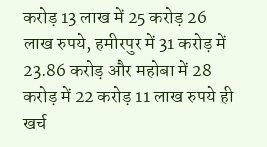करोड़ 13 लाख में 25 करोड़ 26 लाख रुपये, हमीरपुर में 31 करोड़ में 23.86 करोड़ और महोबा में 28 करोड़ में 22 करोड़ 11 लाख रुपये ही खर्च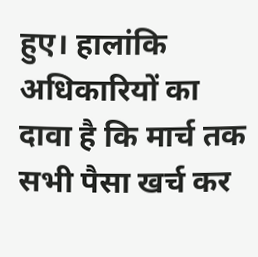हुए। हालांकि अधिकारियों का दावा है कि मार्च तक सभी पैसा खर्च कर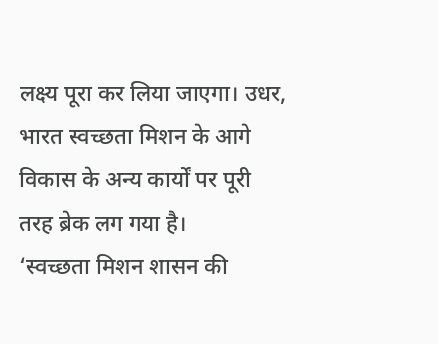लक्ष्य पूरा कर लिया जाएगा। उधर, भारत स्वच्छता मिशन के आगे विकास के अन्य कार्यों पर पूरी तरह ब्रेक लग गया है।
‘स्वच्छता मिशन शासन की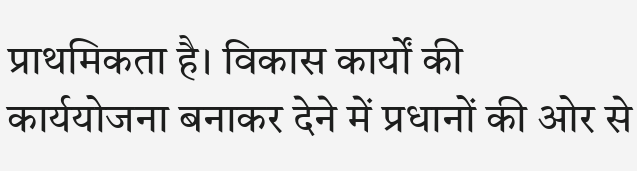प्राथमिकता है। विकास कार्यों की कार्ययोजना बनाकर देने में प्रधानों की ओर से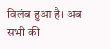विलंब हुआ है। अब सभी की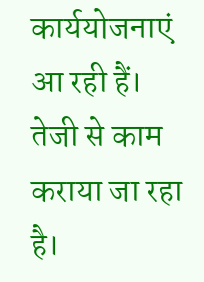कार्ययोजनाएं आ रही हैं। तेजी से काम कराया जा रहा है।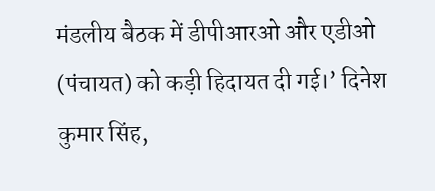मंडलीय बैठक में डीपीआरओ और एडीओ (पंचायत) को कड़ी हिदायत दी गई।’ दिनेश कुमार सिंह,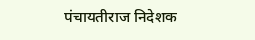पंचायतीराज निदेशक